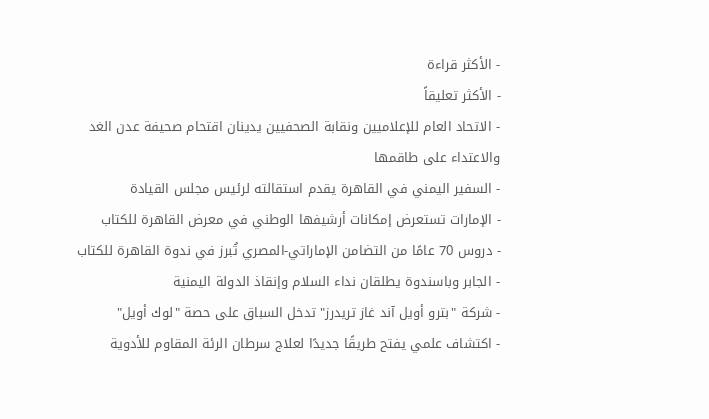- الأكثر قراءة
- الأكثر تعليقاً
- الاتحاد العام للإعلاميين ونقابة الصحفيين يدينان اقتحام صحيفة عدن الغد والاعتداء على طاقمها
- السفير اليمني في القاهرة يقدم استقالته لرئيس مجلس القيادة
- الإمارات تستعرض إمكانات أرشيفها الوطني في معرض القاهرة للكتاب
- دروس 70 عامًا من التضامن الإماراتي-المصري تُبرز في ندوة القاهرة للكتاب
- الجابر وباسندوة يطلقان نداء السلام وإنقاذ الدولة اليمنية
- شركة "بترو أويل آند غاز تريدرز" تدخل السباق على حصة "لوك أويل"
- اكتشاف علمي يفتح طريقًا جديدًا لعلاج سرطان الرئة المقاوم للأدوية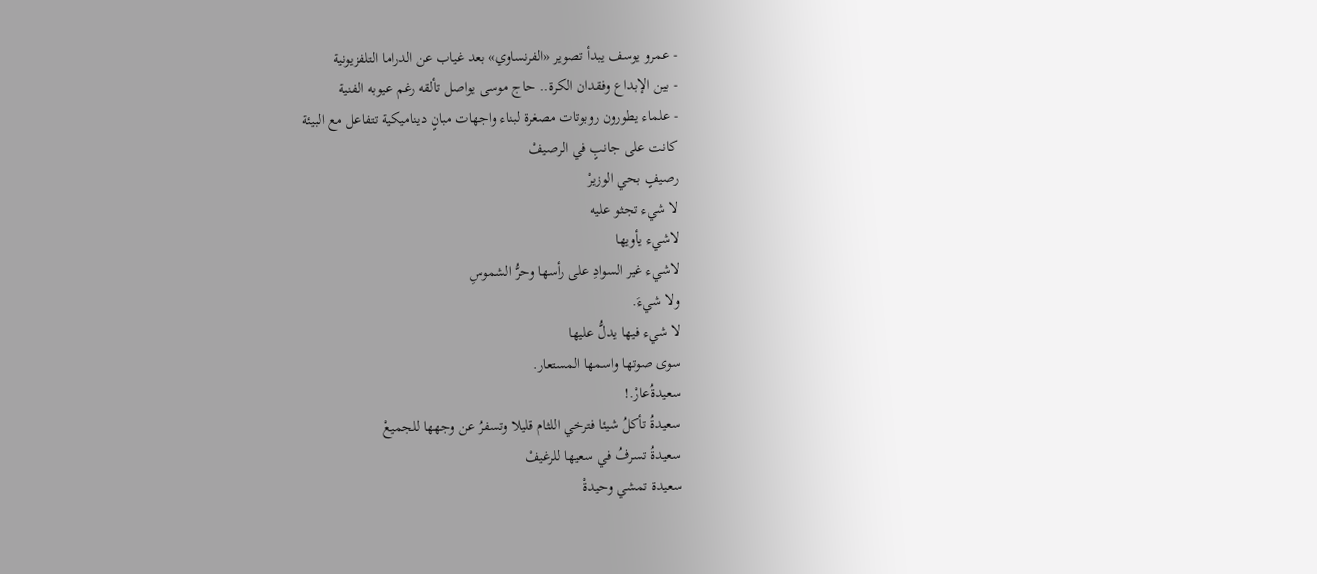- عمرو يوسف يبدأ تصوير «الفرنساوي» بعد غياب عن الدراما التلفزيونية
- بين الإبداع وفقدان الكرة.. حاج موسى يواصل تألقه رغم عيوبه الفنية
- علماء يطورون روبوتات مصغرة لبناء واجهات مبانٍ ديناميكية تتفاعل مع البيئة
كانت على جانبٍ في الرصيفْ
رصيفٍ بحي الوزيرْ
لا شيء تجثو عليه
لاشيء يأويها
لاشيء غير السوادِ على رأسها وحرُّ الشموسِ
ولا شيءَ.
لا شيء فيها يدلُّ عليها
سوى صوتها واسمها المستعار.
سعيدةُعارْ.!
سعيدةُ تأكلُ شيئا فترخي اللثام قليلا وتسفرُ عن وجهها للجميعْ
سعيدةُ تسرفُ في سعيها للرغيفْ
سعيدة تمشي وحيدةْ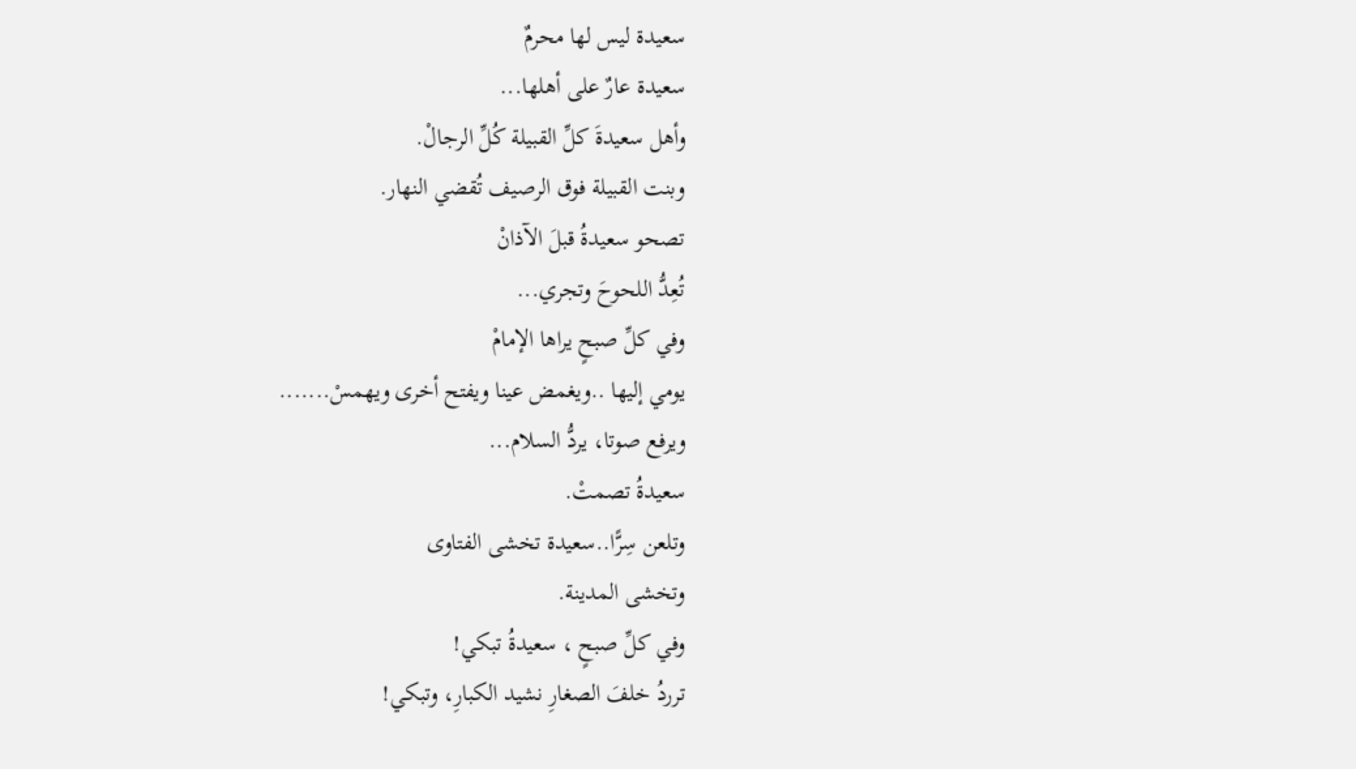سعيدة ليس لها محرمٌ
سعيدة عارٌ على أهلها...
وأهل سعيدةَ كلِّ القبيلة كُلِّ الرجالْ.
وبنت القبيلة فوق الرصيف تُقضي النهار.
تصحو سعيدةُ قبلَ الآذانْ
تُعِدُّ اللحوحَ وتجري...
وفي كلِّ صبحٍ يراها الإمامْ
يومي إليها ..ويغمض عينا ويفتح أخرى ويهمسْ.......
ويرفع صوتا، يردُّ السلام...
سعيدةُ تصمتْ.
وتلعن سِرًّا..سعيدة تخشى الفتاوى
وتخشى المدينة.
وفي كلِّ صبحٍ ، سعيدةُ تبكي!
ترردُ خلفَ الصغارِ نشيد الكبارِ، وتبكي!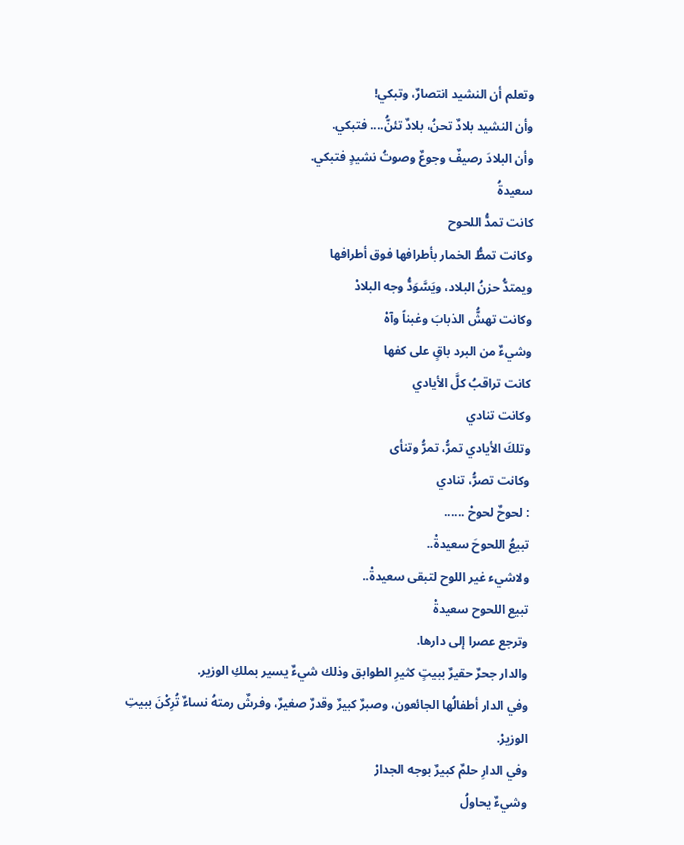وتعلم أن النشيد انتصارٌ، وتبكي!
وأن النشيد بلادٌ تحنُ، بلادٌ تئنُّ.... فتبكي.
وأن البلادَ رصيفٌ وجوعٌ وصوتُ نشيدٍ فتبكي.
سعيدةُ
كانت تمدُّ اللحوح
وكانت تمطُّ الخمار بأطرافها فوق أطرافها
ويمتدُّ حزنُ البلاد، ويَسَّوَدُّ وجه البلادْ
وكانت تهشُّ الذبابَ وغبناً وآهْ
وشيءٌ من البرد باقٍ على كفها
كانت تراقبُ كلَّ الأيادي
وكانت تنادي
وتلكَ الأيادي تمرُّ، تمرُّ وتنأى
وكانت تصرُّ، تنادي
: لحوحٌ لحوحْ ......
تبيعُ اللحوحَ سعيدةْ..
ولاشيء غير اللوح لتبقى سعيدةْ..
تبيع اللحوح سعيدةْ
وترجع عصرا إلى دارها.
والدار جحرٌ حقيرٌ ببيتٍ كثيرِ الطوابق وذلك شيءٌ يسير بملكِ الوزير.
وفي الدار أطفالُها الجائعون، وصبرٌ كبيرٌ وقدرٌ صغيرٌ، وفرشٌ رمتهُ نساءٌ تُرِكْنَ ببيتِ الوزيرْ.
وفي الدارِ حلمٌ كبيرٌ بوجه الجدارْ
وشيءٌ يحاولُ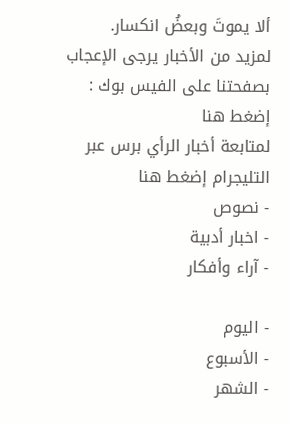ألا يموتَ وبعضُ انكسار.
لمزيد من الأخبار يرجى الإعجاب بصفحتنا على الفيس بوك : إضغط هنا
لمتابعة أخبار الرأي برس عبر التليجرام إضغط هنا
- نصوص
- اخبار أدبية
- آراء وأفكار

- اليوم
- الأسبوع
- الشهر